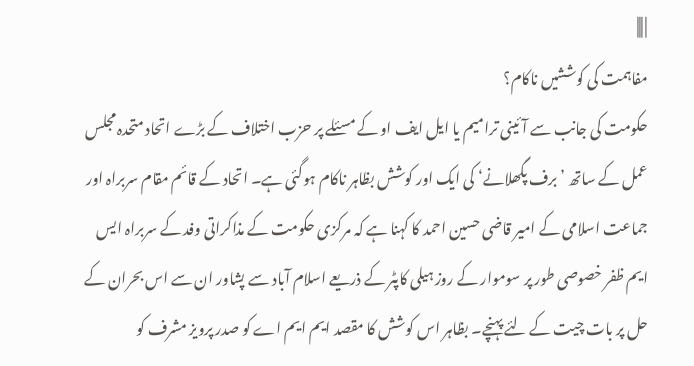| |||
مفاہمت کی کوششیں ناکام؟
حکومت کی جانب سے آئینی ترامیم یا ایل ایف او کے مسئلے پر حزب اختلاف کے بڑے اتحاد متحدہ مجلس عمل کے ساتھ ’برف پگھلانے‘ کی ایک اور کوشش بظاہر ناکام ہوگئی ہے۔ اتحاد کے قائم مقام سربراہ اور جماعت اسلامی کے امیر قاضی حسین احمد کا کہنا ہے کہ مرکزی حکومت کے مذاکراتی وفد کے سربراہ ایس ایم ظفر خصوصی طور پر سوموار کے روز ہیلی کاپٹر کے ذریعے اسلام آباد سے پشاور ان سے اس بحران کے حل پر بات چیت کے لئے پہنچے۔ بظاہر اس کوشش کا مقصد ایم ایم اے کو صدر پرویز مشرف کو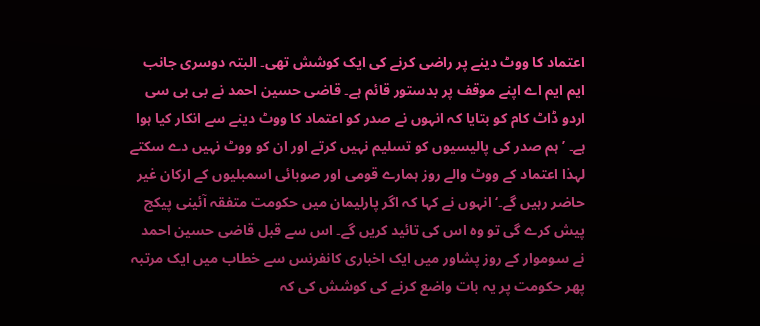اعتماد کا ووٹ دینے پر راضی کرنے کی ایک کوشش تھی۔ البتہ دوسری جانب ایم ایم اے اپنے موقف پر بدستور قائم ہے۔ قاضی حسین احمد نے بی بی سی اردو ڈاٹ کام کو بتایا کہ انہوں نے صدر کو اعتماد کا ووٹ دینے سے انکار کیا ہوا ہے۔ ’ہم صدر کی پالیسیوں کو تسلیم نہیں کرتے اور ان کو ووٹ نہیں دے سکتے لہذا اعتماد کے ووٹ والے روز ہمارے قومی اور صوبائی اسمبلیوں کے ارکان غیر حاضر رہیں گے۔‘ انہوں نے کہا کہ اگر پارلیمان میں حکومت متفقہ آئینی پیکج پیش کرے گی تو وہ اس کی تائید کریں گے۔ اس سے قبل قاضی حسین احمد نے سوموار کے روز پشاور میں ایک اخباری کانفرنس سے خطاب میں ایک مرتبہ پھر حکومت پر یہ بات واضع کرنے کی کوشش کی کہ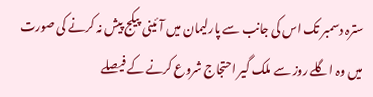سترہ دسمبر تک اس کی جانب سے پارلیمان میں آئینی پیکج پیش نہ کرنے کی صورت میں وہ اگلے روز سے ملک گیر احتجاج شروع کرنے کے فیصلے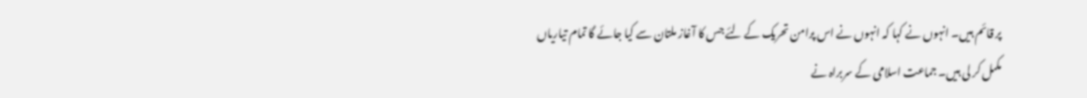پر قائم ہیں۔ انہوں نے کہا کہ انہوں نے اس پرامن تحریک کے لئے جس کا آغاز ملتان سے کیا جائے گا تمام تیاریاں مکمل کر لی ہیں۔ جماعت اسلامی کے سربراہ نے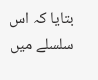بتایا کہ اس سلسلے میں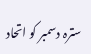سترہ دسمبر کو اتحاد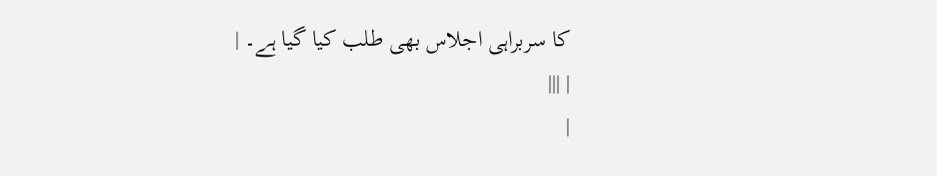کا سربراہی اجلاس بھی طلب کیا گیا ہے۔ |
| |||
|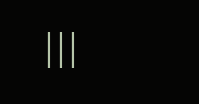|||